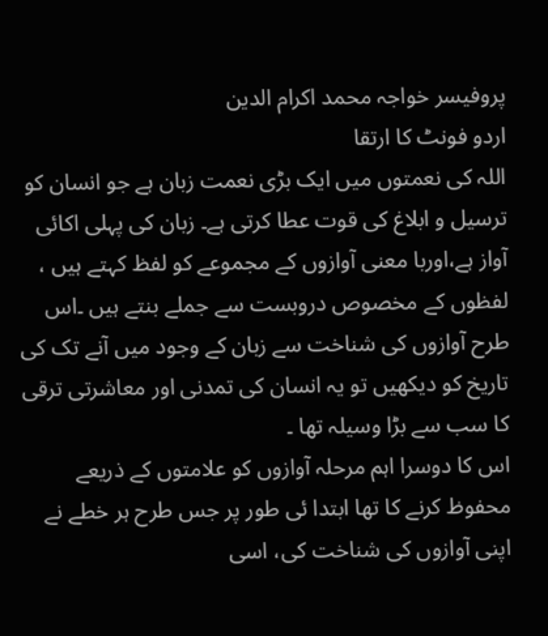پروفیسر خواجہ محمد اکرام الدین
اردو فونٹ کا ارتقا
اللہ کی نعمتوں میں ایک بڑی نعمت زبان ہے جو انسان کو ترسیل و ابلاغ کی قوت عطا کرتی ہے۔ زبان کی پہلی اکائی آواز ہے،اوربا معنی آوازوں کے مجموعے کو لفظ کہتے ہیں ، لفظوں کے مخصوص دروبست سے جملے بنتے ہیں ۔اس طرح آوازوں کی شناخت سے زبان کے وجود میں آنے تک کی تاریخ کو دیکھیں تو یہ انسان کی تمدنی اور معاشرتی ترقی کا سب سے بڑا وسیلہ تھا ۔
اس کا دوسرا اہم مرحلہ آوازوں کو علامتوں کے ذریعے محفوظ کرنے کا تھا ابتدا ئی طور پر جس طرح ہر خطے نے اپنی آوازوں کی شناخت کی، اسی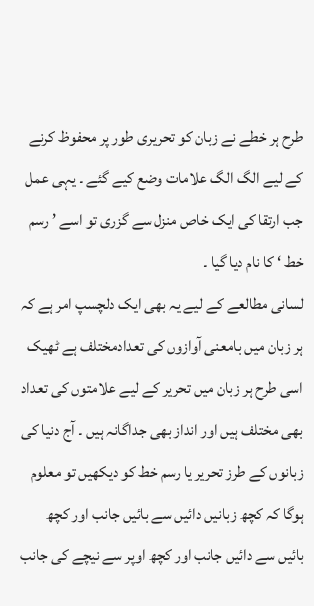طرح ہر خطے نے زبان کو تحریری طور پر محفوظ کرنے کے لیے الگ الگ علامات وضع کیے گئے ۔ یہی عمل جب ارتقا کی ایک خاص منزل سے گزری تو اسے ’ رسم خط ‘ کا نام دیا گیا ۔
لسانی مطالعے کے لیے یہ بھی ایک دلچسپ امر ہے کہ ہر زبان میں بامعنی آوازوں کی تعدادمختلف ہے ٹھیک اسی طرح ہر زبان میں تحریر کے لیے علامتوں کی تعداد بھی مختلف ہیں اور انداز بھی جداگانہ ہیں ۔ آج دنیا کی زبانوں کے طرز تحریر یا رسم خط کو دیکھیں تو معلوم ہوگا کہ کچھ زبانیں دائیں سے بائیں جانب اور کچھ بائیں سے دائیں جانب اور کچھ اوپر سے نیچے کی جانب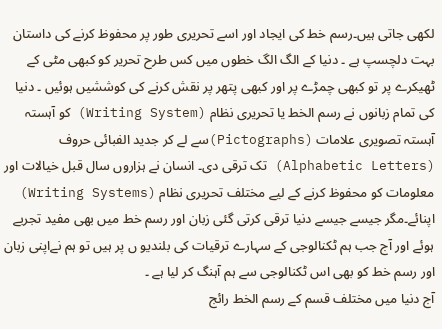لکھی جاتی ہیں۔رسم خط کی ایجاد اور اسے تحریری طور پر محفوظ کرنے کی داستان بہت دلچسپ ہے ۔ دنیا کے الگ الگ خطوں میں کس طرح تحریر کو کبھی مٹی کے ٹھیکرے پر تو کبھی چمڑے پر اور کبھی پتھر پر نقش کرنے کی کوششیں ہوئیں ۔ دنیا کی تمام زبانوں نے رسم الخط یا تحریری نظام (Writing System) کو آہستہ آہستہ تصویری علامات (Pictographs)سے لے کر جدید الفبائی حروف (Alphabetic Letters) تک ترقی دی۔ انسان نے ہزاروں سال قبل خیالات اور معلومات کو محفوظ کرنے کے لیے مختلف تحریری نظام (Writing Systems) اپنائے۔مگر جیسے جیسے دنیا ترقی کرتی گئی زبان اور رسم خط میں بھی مفید تجربے ہوئے اور آج جب ہم ٹکنالوجی کے سہارے ترقیات کی بلندیو ں پر ہیں تو ہم نےاپنی زبان اور رسم خط کو بھی اس ٹکنالوجی سے ہم آہنگ کر لیا ہے ۔
آج دنیا میں مختلف قسم کے رسم الخط رائج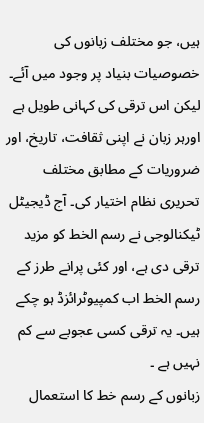ہیں، جو مختلف زبانوں کی خصوصیات بنیاد پر وجود میں آئے۔ لیکن اس ترقی کی کہانی طویل ہے اورہر زبان نے اپنی ثقافت، تاریخ، اور ضروریات کے مطابق مختلف تحریری نظام اختیار کی۔ آج ڈیجیٹل ٹیکنالوجی نے رسم الخط کو مزید ترقی دی ہے، اور کئی پرانے طرز کے رسم الخط اب کمپیوٹرائزڈ ہو چکے ہیں۔ یہ ترقی کسی عجوبے سے کم نہیں ہے ۔
زبانوں کے رسم خط کا استعمال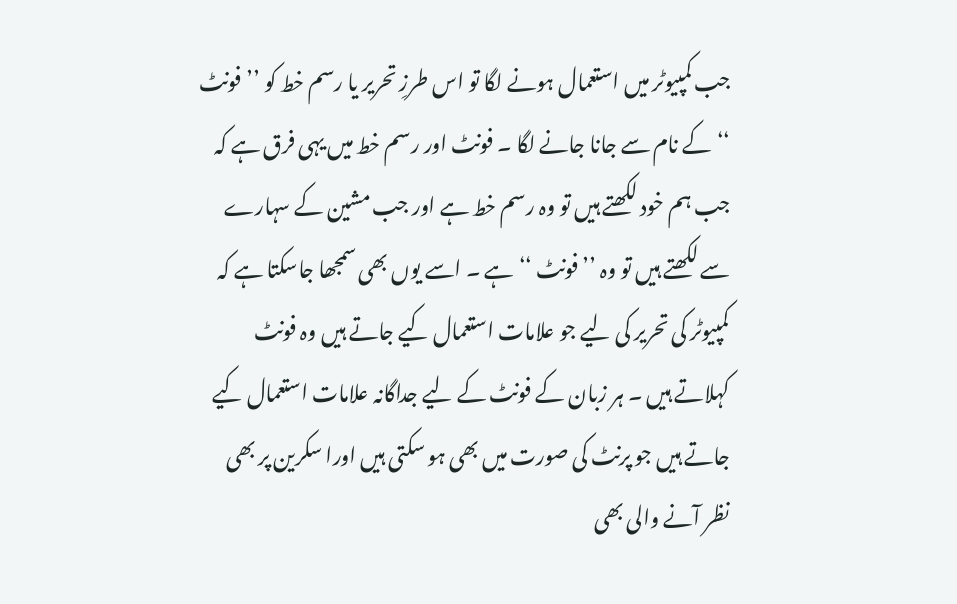جب کمپیوٹر میں استعمال ہونے لگا تو اس طرزِ تحریر یا رسم خط کو ’’فونٹ ‘‘کے نام سے جانا جانے لگا ۔ فونٹ اور رسم خط میں یہی فرق ہے کہ جب ہم خود لکھتے ہیں تو وہ رسم خط ہے اور جب مشین کے سہارے سے لکھتے ہیں تو وہ ’’ فونٹ ‘‘ہے ۔ اسے یوں بھی سمجھا جاسکتا ہے کہ کمپیوٹر کی تحریر کی لیے جو علامات استعمال کیے جاتے ہیں وہ فونٹ کہلاتے ہیں ۔ ہر زبان کے فونٹ کے لیے جداگانہ علامات استعمال کیے جاتے ہیں جو پرنٹ کی صورت میں بھی ہو سکتی ہیں اورا سکرین پر بھی نظر آنے والی بھی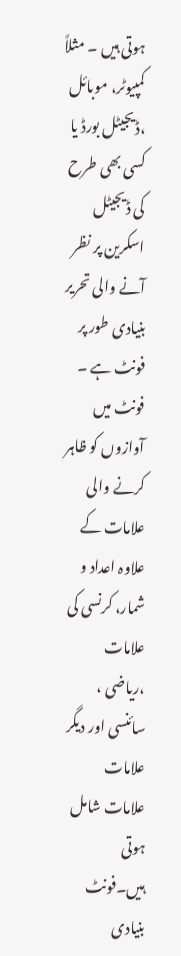ہوتی ہیں ۔ مثلاً کمپیوٹر، موبائل ،ڈیجیٹل بورڈ یا کسی بھی طرح کی ڈیجیٹل اسکرین پر نظر آنے والی تحریر بنیادی طور پر فونٹ ہے ۔ فونٹ میں آوازوں کو ظاہر کرنے والی علامات کے علاوہ اعداد و شمار، کرنسی کی علامات ،ریاضی ، سائنسی اور دیگر علامات علامات شامل ہوتی ہیں۔فونٹ بنیادی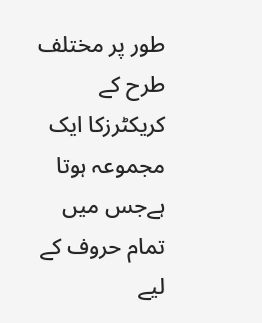طور پر مختلف طرح کے کریکٹرزکا ایک مجموعہ ہوتا ہےجس میں تمام حروف کے لیے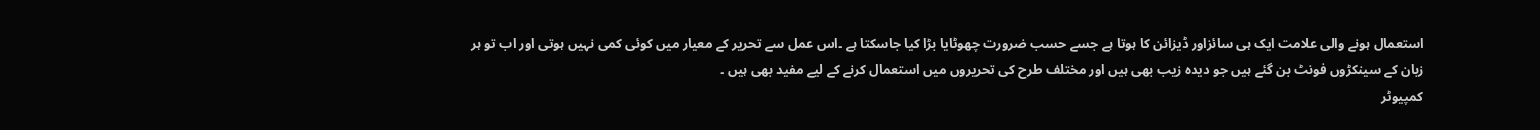استعمال ہونے والی علامت ایک ہی سائزاور ڈیزائن کا ہوتا ہے جسے حسب ضرورت چھوٹایا بڑا کیا جاسکتا ہے ۔اس عمل سے تحریر کے معیار میں کوئی کمی نہیں ہوتی اور اب تو ہر زبان کے سینکڑوں فونٹ بن گئے ہیں جو دیدہ زیب بھی ہیں اور مختلف طرح کی تحریروں میں استعمال کرنے کے لیے مفید بھی ہیں ۔
کمپیوٹر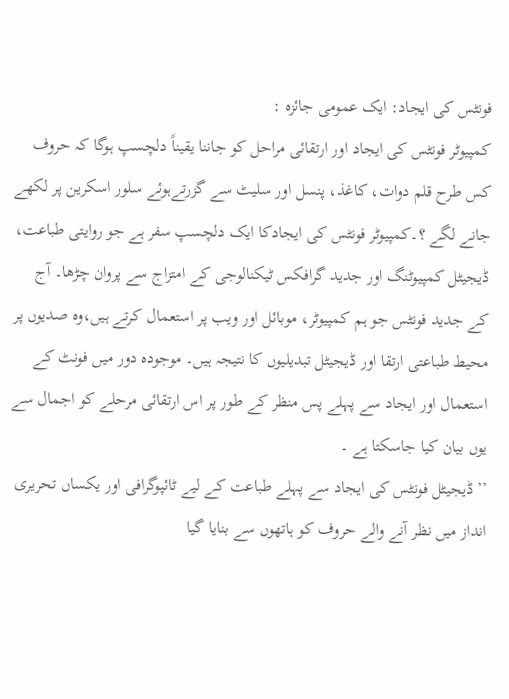فونٹس کی ایجاد: ایک عمومی جائزہ :
کمپیوٹر فونٹس کی ایجاد اور ارتقائی مراحل کو جاننا یقیناً دلچسپ ہوگا کہ حروف کس طرح قلم دوات، کاغذ، پنسل اور سلیٹ سے گزرتےہوئے سلور اسکرین پر لکھے جانے لگے ؟۔کمپیوٹر فونٹس کی ایجادکا ایک دلچسپ سفر ہے جو روایتی طباعت، ڈیجیٹل کمپیوٹنگ اور جدید گرافکس ٹیکنالوجی کے امتزاج سے پروان چڑھا۔ آج کے جدید فونٹس جو ہم کمپیوٹر، موبائل اور ویب پر استعمال کرتے ہیں،وہ صدیوں پر محیط طباعتی ارتقا اور ڈیجیٹل تبدیلیوں کا نتیجہ ہیں۔ موجودہ دور میں فونٹ کے استعمال اور ایجاد سے پہلے پس منظر کے طور پر اس ارتقائی مرحلے کو اجمال سے یوں بیان کیا جاسکتا ہے ۔
’’ڈیجیٹل فونٹس کی ایجاد سے پہلے طباعت کے لیے ٹائپوگرافی اور یکساں تحریری انداز میں نظر آنے والے حروف کو ہاتھوں سے بنایا گیا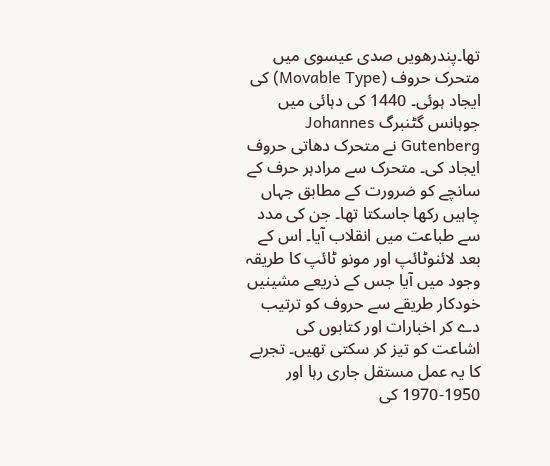تھا۔پندرھویں صدی عیسوی میں متحرک حروف (Movable Type) کی ایجاد ہوئی۔ 1440 کی دہائی میں جوہانس گٹنبرگ Johannes Gutenberg نے متحرک دھاتی حروف ایجاد کی۔ متحرک سے مرادہر حرف کے سانچے کو ضرورت کے مطابق جہاں چاہیں رکھا جاسکتا تھا۔ جن کی مدد سے طباعت میں انقلاب آیا۔ اس کے بعد لائنوٹائپ اور مونو ٹائپ کا طریقہ وجود میں آیا جس کے ذریعے مشینیں خودکار طریقے سے حروف کو ترتیب دے کر اخبارات اور کتابوں کی اشاعت کو تیز کر سکتی تھیں۔ تجربے کا یہ عمل مستقل جاری رہا اور 1950-1970 کی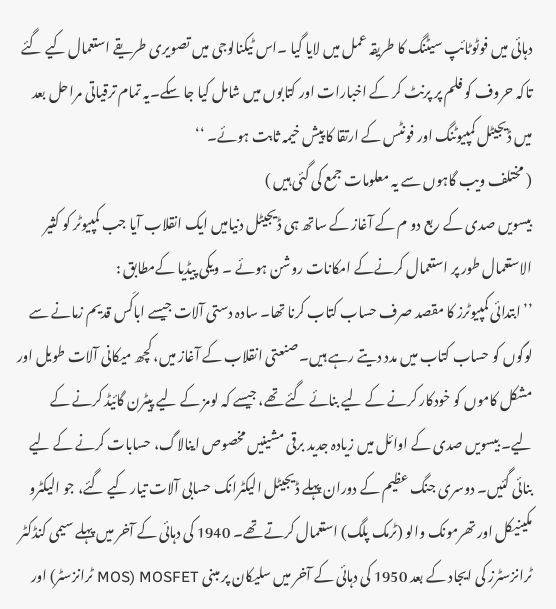دہائی میں فوٹوٹائپ سیٹنگ کا طریقہ عمل میں لایا گیا ۔اس ٹیکنالوجی میں تصویری طریقے استعمال کیے گئے تاکہ حروف کو فلم پر پرنٹ کر کے اخبارات اور کتابوں میں شامل کیا جا سکے۔یہ تمام ترقیاتی مراحل بعد میں ڈیجیٹل کمپیوٹنگ اور فونٹس کے ارتقا کا پیش خیمہ ثابت ہوئے۔ ‘‘
( مختلف ویب گاہوں سے یہ معلومات جمع کی گئی ہیں )
بیسویں صدی کے ربع دو م کے آغاز کے ساتھ ہی ڈیجیٹل دنیامیں ایک انقلاب آیا جب کمپیوٹر کو کثیر الاستعمال طور پر استعمال کرنےکے امکانات روشن ہوئے ۔ ویکی پیڈیا کےمطابق :
’’ابتدائی کمپیوٹرز کا مقصد صرف حساب کتاب کرنا تھا۔ سادہ دستی آلات جیسے اباکَس قدیم زمانے سے لوگوں کو حساب کتاب میں مدد دیتے رہے ہیں۔ صنعتی انقلاب کے آغاز میں، کچھ میکانی آلات طویل اور مشکل کاموں کو خودکار کرنے کے لیے بنائے گئے تھے، جیسے کہ لومز کے لیے پیٹرن گائیڈ کرنے کے لیے۔ بیسویں صدی کے اوائل میں زیادہ جدید برقی مشینیں مخصوص اینالاگ، حسابات کرنے کے لیے بنائی گئیں۔ دوسری جنگ عظیم کے دوران پہلے ڈیجیٹل الیکٹرانک حسابی آلات تیار کیے گئے، جو الیکٹرو مکینیکل اور تھرمونک والو (ٹرمک پلگ) استعمال کرتے تھے۔ 1940 کی دہائی کے آخر میں پہلے سیمی کنڈکٹر ٹرانزسٹرز کی ایجاد کے بعد 1950 کی دہائی کے آخر میں سلیکان پر مبنی MOSFET (MOS ٹرانزسٹر) اور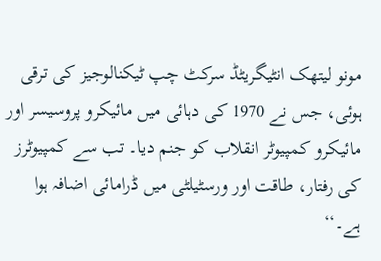مونو لیتھک انٹیگریٹڈ سرکٹ چپ ٹیکنالوجیز کی ترقی ہوئی، جس نے 1970 کی دہائی میں مائیکرو پروسیسر اور مائیکرو کمپیوٹر انقلاب کو جنم دیا۔ تب سے کمپیوٹرز کی رفتار، طاقت اور ورسٹیلٹی میں ڈرامائی اضافہ ہوا ہے۔‘‘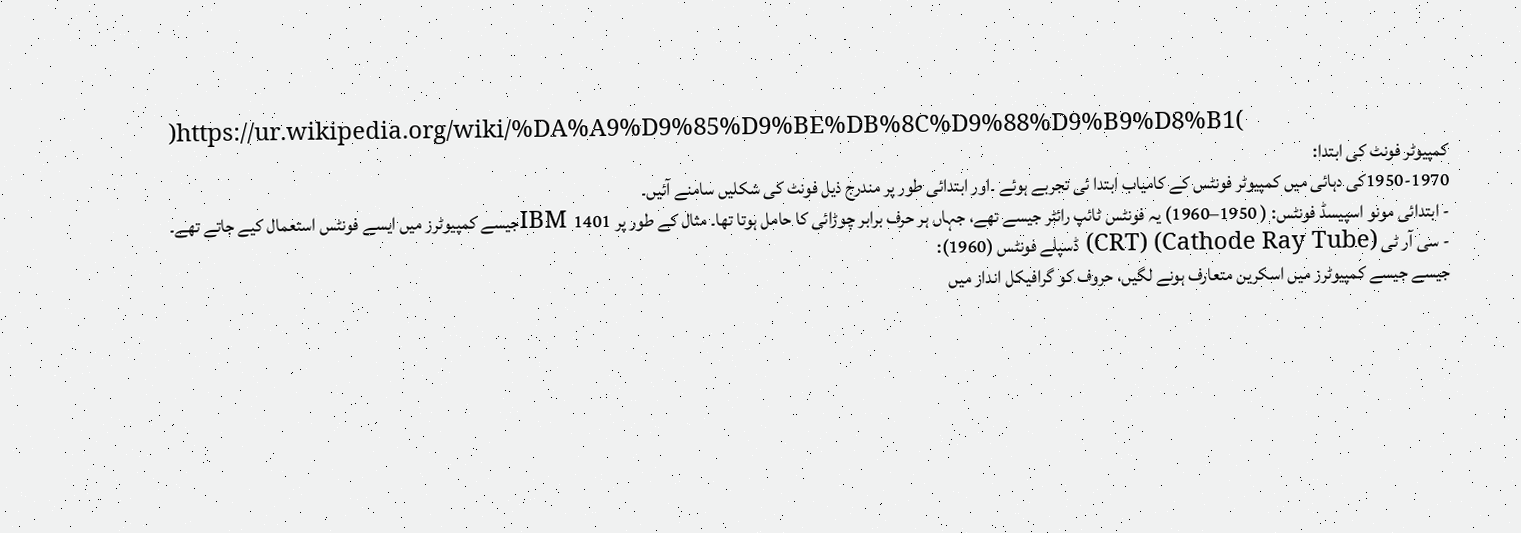)https://ur.wikipedia.org/wiki/%DA%A9%D9%85%D9%BE%DB%8C%D9%88%D9%B9%D8%B1(
کمپیوٹر فونٹ کی ابتدا:
1950-1970کی دہائی میں کمپیوٹر فونٹس کے کامیاب ابتدا ئی تجربے ہوئے ۔اور ابتدائی طور پر مندرج ذیل فونٹ کی شکلیں سامنے آئیں۔
- ابتدائی مونو اسپیسڈ فونٹس: ( 1950–1960) یہ فونٹس ٹائپ رائٹر جیسے تھے، جہاں ہر حرف برابر چوڑائی کا حامل ہوتا تھا۔ مثال کے طور پر IBM 1401جیسے کمپیوٹرز میں ایسے فونٹس استعمال کیے جاتے تھے۔
- سی آر ٹی (Cathode Ray Tube) (CRT) ڈسپلے فونٹس (1960):
جیسے جیسے کمپیوٹرز میں اسکرین متعارف ہونے لگیں، حروف کو گرافیکل انداز میں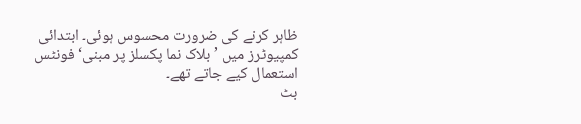ظاہر کرنے کی ضرورت محسوس ہوئی۔ ابتدائی کمپیوٹرز میں ’بلاک نما پکسلز پر مبنی‘ فونٹس استعمال کیے جاتے تھے۔
بٹ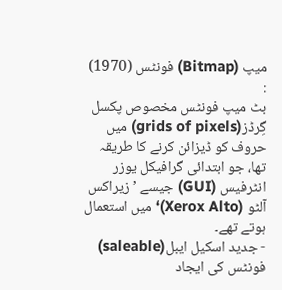میپ (Bitmap) فونٹس (1970) :
بٹ میپ فونٹس مخصوص پکسل گِرڈز(grids of pixels) میں حروف کو ڈیزائن کرنے کا طریقہ تھا، جو ابتدائی گرافیکل یوزر انٹرفیس (GUI) جیسے ’زیراکس آلٹو (Xerox Alto)‘ میں استعمال ہوتے تھے۔
- جدید اسکیل ایبل(saleable) فونٹس کی ایجاد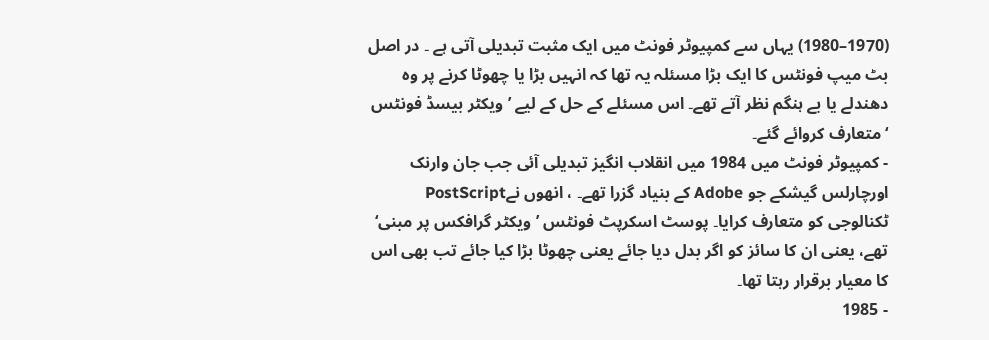(1970–1980) یہاں سے کمپیوٹر فونٹ میں ایک مثبت تبدیلی آتی ہے ۔ در اصل بٹ میپ فونٹس کا ایک بڑا مسئلہ یہ تھا کہ انہیں بڑا یا چھوٹا کرنے پر وہ دھندلے یا بے ہنگم نظر آتے تھے۔ اس مسئلے کے حل کے لیے ’ویکٹر بیسڈ فونٹس ‘متعارف کروائے گئے۔
- کمپیوٹر فونٹ میں 1984 میں انقلاب انگیز تبدیلی آئی جب جان وارنک اورچارلس گیشکے جو Adobe کے بنیاد گزرا تھے۔ ، انھوں نےPostScript ٹکنالوجی کو متعارف کرایا۔ پوسٹ اسکرپٹ فونٹس ’ویکٹر گرافکس پر مبنی‘ تھے، یعنی ان کا سائز کو اگر بدل دیا جائے یعنی چھوٹا بڑا کیا جائے تب بھی اس کا معیار برقرار رہتا تھا۔
- 1985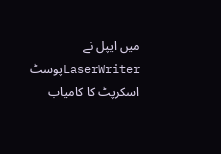میں ایپل نے LaserWriterپوسٹ اسکرپٹ کا کامیاب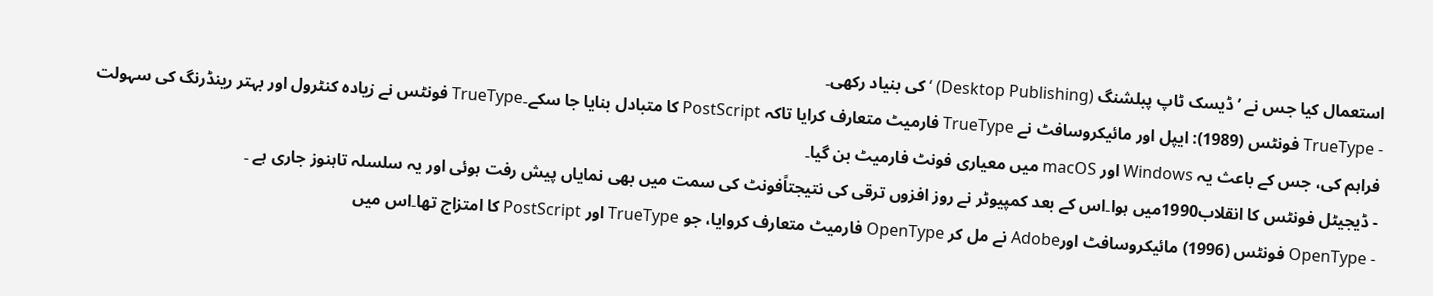استعمال کیا جس نے ’ڈیسک ٹاپ پبلشنگ (Desktop Publishing) ‘ کی بنیاد رکھی۔
- TrueType فونٹس (1989): ایپل اور مائیکروسافٹ نے TrueType فارمیٹ متعارف کرایا تاکہ PostScript کا متبادل بنایا جا سکے۔TrueType فونٹس نے زیادہ کنٹرول اور بہتر رینڈرنگ کی سہولت فراہم کی، جس کے باعث یہ Windows اور macOS میں معیاری فونٹ فارمیٹ بن گیا۔
- ڈیجیٹل فونٹس کا انقلاب1990میں ہوا۔اس کے بعد کمپیوٹر نے روز افزوں ترقی کی نتیجتاًفونٹ کی سمت میں بھی نمایاں پیش رفت ہوئی اور یہ سلسلہ تاہنوز جاری ہے ۔
- OpenType فونٹس (1996) مائیکروسافٹ اورAdobe نے مل کر OpenType فارمیٹ متعارف کروایا، جو TrueType اور PostScript کا امتزاج تھا۔اس میں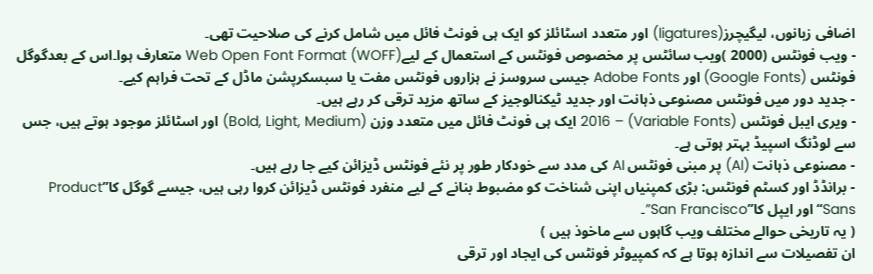اضافی زبانوں، لیگیچرز(ligatures) اور متعدد اسٹائلز کو ایک ہی فونٹ فائل میں شامل کرنے کی صلاحیت تھی۔
- ویب فونٹس (2000 )ویب سائٹس پر مخصوص فونٹس کے استعمال کے لیےWeb Open Font Format (WOFF) متعارف ہوا۔اس کے بعدگوگل فونٹس (Google Fonts) اور Adobe Fonts جیسی سروسز نے ہزاروں فونٹس مفت یا سبسکرپشن ماڈل کے تحت فراہم کیے۔
- جدید دور میں فونٹس مصنوعی ذہانت اور جدید ٹیکنالوجیز کے ساتھ مزید ترقی کر رہے ہیں۔
- ویری ایبل فونٹس (Variable Fonts) – 2016 ایک ہی فونٹ فائل میں متعدد وزن (Bold, Light, Medium) اور اسٹائلز موجود ہوتے ہیں، جس سے لوڈنگ اسپیڈ بہتر ہوتی ہے۔
- مصنوعی ذہانت (AI) پر مبنی فونٹس AI کی مدد سے خودکار طور پر نئے فونٹس ڈیزائن کیے جا رہے ہیں۔
- برانڈڈ اور کسٹم فونٹس: بڑی کمپنیاں اپنی شناخت کو مضبوط بنانے کے لیے منفرد فونٹس ڈیزائن کروا رہی ہیں، جیسے گوگل کا’’Product Sans‘‘اور ایپل کا’’San Francisco”۔
( یہ تاریخی حوالے مختلف ویب گاہوں سے ماخوذ ہیں )
ان تفصیلات سے اندازہ ہوتا ہے کہ کمپیوٹر فونٹس کی ایجاد اور ترقی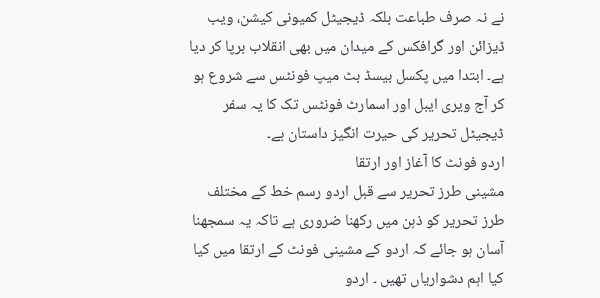نے نہ صرف طباعت بلکہ ڈیجیٹل کمیونی کیشن، ویب ڈیزائن اور گرافکس کے میدان میں بھی انقلاب برپا کر دیا ہے۔ ابتدا میں پکسل بیسڈ بٹ میپ فونٹس سے شروع ہو کر آج ویری ایبل اور اسمارٹ فونٹس تک کا یہ سفر ڈیجیٹل تحریر کی حیرت انگیز داستان ہے۔
اردو فونٹ کا آغاز اور ارتقا
مشینی طرز تحریر سے قبل اردو رسم خط کے مختلف طرز تحریر کو ذہن میں رکھنا ضروری ہے تاکہ یہ سمجھنا آسان ہو جائے کہ اردو کے مشینی فونٹ کے ارتقا میں کیا کیا اہم دشواریاں تھیں ۔ اردو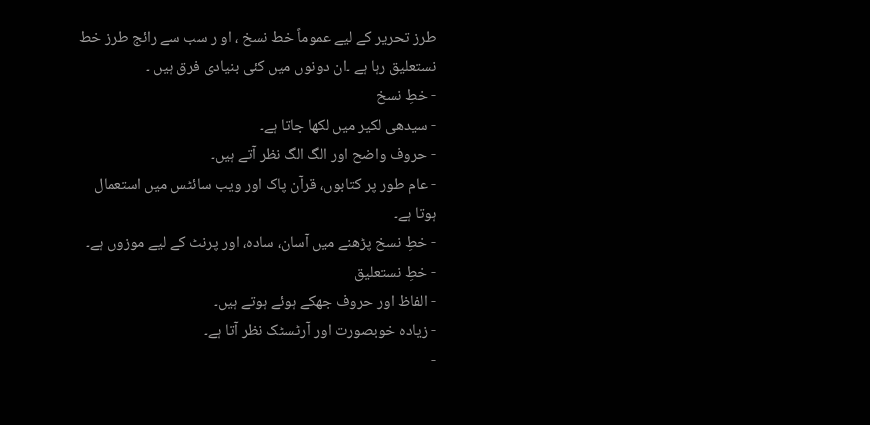طرز تحریر کے لیے عموماً خط نسخ ، او ر سب سے رائج طرز خط نستعلیق رہا ہے ۔ان دونوں میں کئی بنیادی فرق ہیں ۔
- خطِ نسخ
- سیدھی لکیر میں لکھا جاتا ہے۔
- حروف واضح اور الگ الگ نظر آتے ہیں۔
- عام طور پر کتابوں، قرآن پاک اور ویب سائٹس میں استعمال ہوتا ہے۔
- خطِ نسخ پڑھنے میں آسان، سادہ، اور پرنٹ کے لیے موزوں ہے۔
- خطِ نستعلیق
- الفاظ اور حروف جھکے ہوئے ہوتے ہیں۔
- زیادہ خوبصورت اور آرٹسٹک نظر آتا ہے۔
-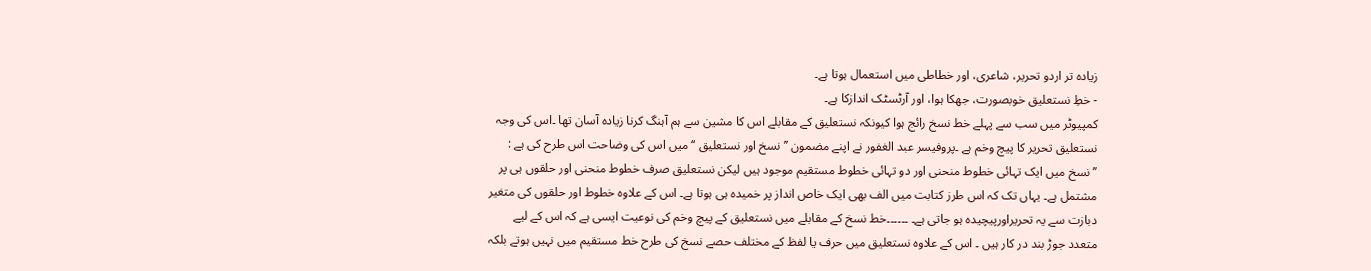زیادہ تر اردو تحریر، شاعری، اور خطاطی میں استعمال ہوتا ہے۔
- خطِ نستعلیق خوبصورت، جھکا ہوا، اور آرٹسٹک اندازکا ہے۔
کمپیوٹر میں سب سے پہلے خط نسخ رائج ہوا کیونکہ نستعلیق کے مقابلے اس کا مشین سے ہم آہنگ کرنا زیادہ آسان تھا ۔اس کی وجہ نستعلیق تحریر کا پیچ وخم ہے ۔پروفیسر عبد الغفور نے اپنے مضمون ’’ نسخ اور نستعلیق ‘‘ میں اس کی وضاحت اس طرح کی ہے :
’’نسخ میں ایک تہائی خطوط منحنی اور دو تہائی خطوط مستقیم موجود ہیں لیکن نستعلیق صرف خطوط منحنی اور حلقوں ہی پر مشتمل ہے۔ یہاں تک کہ اس طرز کتابت میں الف بھی ایک خاص انداز پر خمیدہ ہی ہوتا ہے۔ اس کے علاوہ خطوط اور حلقوں کی متغیر دبازت سے یہ تحریراورپیچیدہ ہو جاتی ہے۔ ۔۔۔۔۔۔خط نسخ کے مقابلے میں نستعلیق کے پیچ وخم کی نوعیت ایسی ہے کہ اس کے لیے متعدد جوڑ بند در کار ہیں ۔ اس کے علاوہ نستعلیق میں حرف یا لفظ کے مختلف حصے نسخ کی طرح خط مستقیم میں نہیں ہوتے بلکہ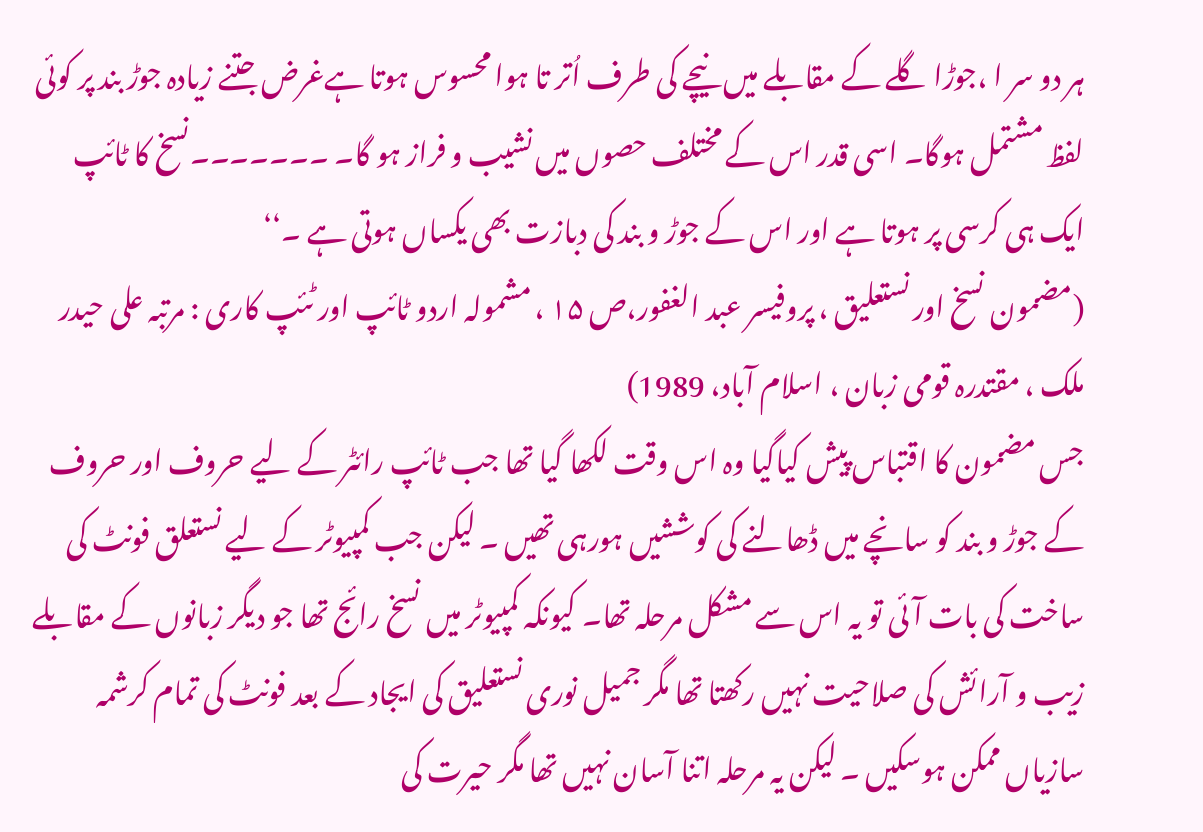ہر دو سر ا ،جوڑا گلے کے مقابلے میں نیچے کی طرف اُتر تا ہوا محسوس ہوتا ہےغرض جتنے زیادہ جوڑ بند پر کوئی لفظ مشتمل ہوگا۔ اسی قدر اس کے مختلف حصوں میں نشیب و فراز ہو گا۔ ۔۔۔۔۔۔۔نسخ کا ٹائپ ایک ہی کرسی پر ہوتا ہے اور اس کے جوڑ و بند کی دبازت بھی یکساں ہوتی ہے ۔‘‘
(مضمون نسخ اور نستعلیق ، پروفیسر عبد الغفور،ص ۱۵ ، مشمولہ اردو ٹائپ اور ٹئپ کاری : مرتبہ علی حیدر ملک ، مقتدرہ قومی زبان ، اسلام آباد، 1989)
جس مضمون کا اقتباس پیش کیاگیا وہ اس وقت لکھا گیا تھا جب ٹائپ رائٹر کے لیے حروف اور حروف کے جوڑ و بند کو سانچے میں ڈھالنے کی کوششیں ہورہی تھیں ۔ لیکن جب کمپیوٹر کے لیے نستعلق فونٹ کی ساخت کی بات آئی تو یہ اس سے مشکل مرحلہ تھا۔ کیونکہ کمپیوٹر میں نسخ رائج تھا جو دیگر زبانوں کے مقابلے زیب و آرائش کی صلاحیت نہیں رکھتا تھا مگر جمیل نوری نستعلیق کی ایجاد کے بعد فونٹ کی تمام کرشمہ سازیاں ممکن ہوسکیں ۔ لیکن یہ مرحلہ اتنا آسان نہیں تھا مگر حیرت کی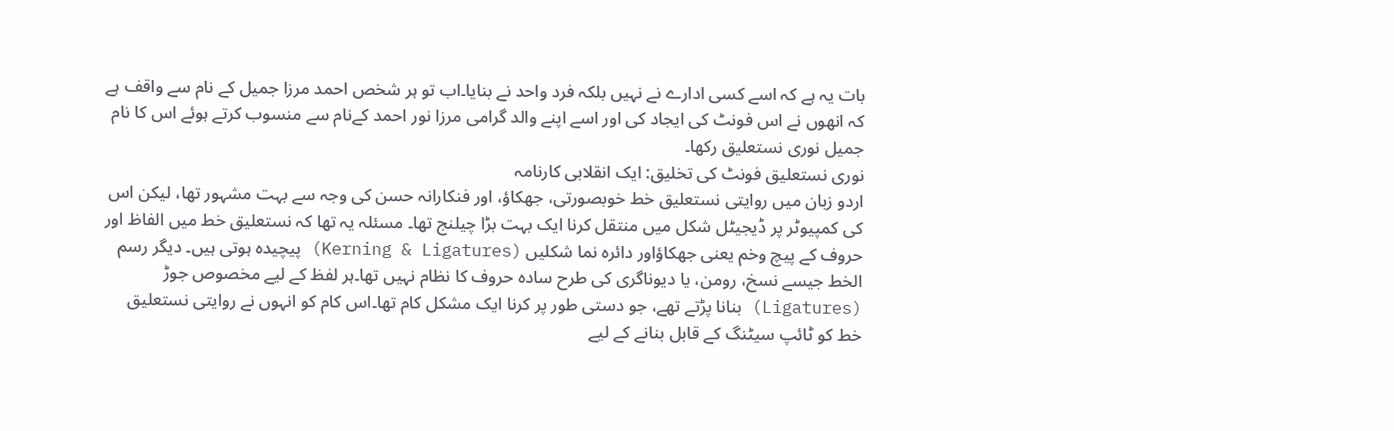بات یہ ہے کہ اسے کسی ادارے نے نہیں بلکہ فرد واحد نے بنایا۔اب تو ہر شخص احمد مرزا جمیل کے نام سے واقف ہے کہ انھوں نے اس فونٹ کی ایجاد کی اور اسے اپنے والد گرامی مرزا نور احمد کےنام سے منسوب کرتے ہوئے اس کا نام جمیل نوری نستعلیق رکھا۔
نوری نستعلیق فونٹ کی تخلیق: ایک انقلابی کارنامہ
اردو زبان میں روایتی نستعلیق خط خوبصورتی، جھکاؤ، اور فنکارانہ حسن کی وجہ سے بہت مشہور تھا، لیکن اس کی کمپیوٹر پر ڈیجیٹل شکل میں منتقل کرنا ایک بہت بڑا چیلنج تھا۔ مسئلہ یہ تھا کہ نستعلیق خط میں الفاظ اور حروف کے پیچ وخم یعنی جھکاؤاور دائرہ نما شکلیں (Kerning & Ligatures) پیچیدہ ہوتی ہیں۔ دیگر رسم الخط جیسے نسخ، رومن، یا دیوناگری کی طرح سادہ حروف کا نظام نہیں تھا۔ہر لفظ کے لیے مخصوص جوڑ (Ligatures) بنانا پڑتے تھے، جو دستی طور پر کرنا ایک مشکل کام تھا۔اس کام کو انہوں نے روایتی نستعلیق خط کو ٹائپ سیٹنگ کے قابل بنانے کے لیے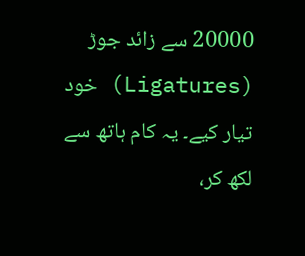20000 سے زائد جوڑ (Ligatures) خود تیار کیے۔ یہ کام ہاتھ سے لکھ کر،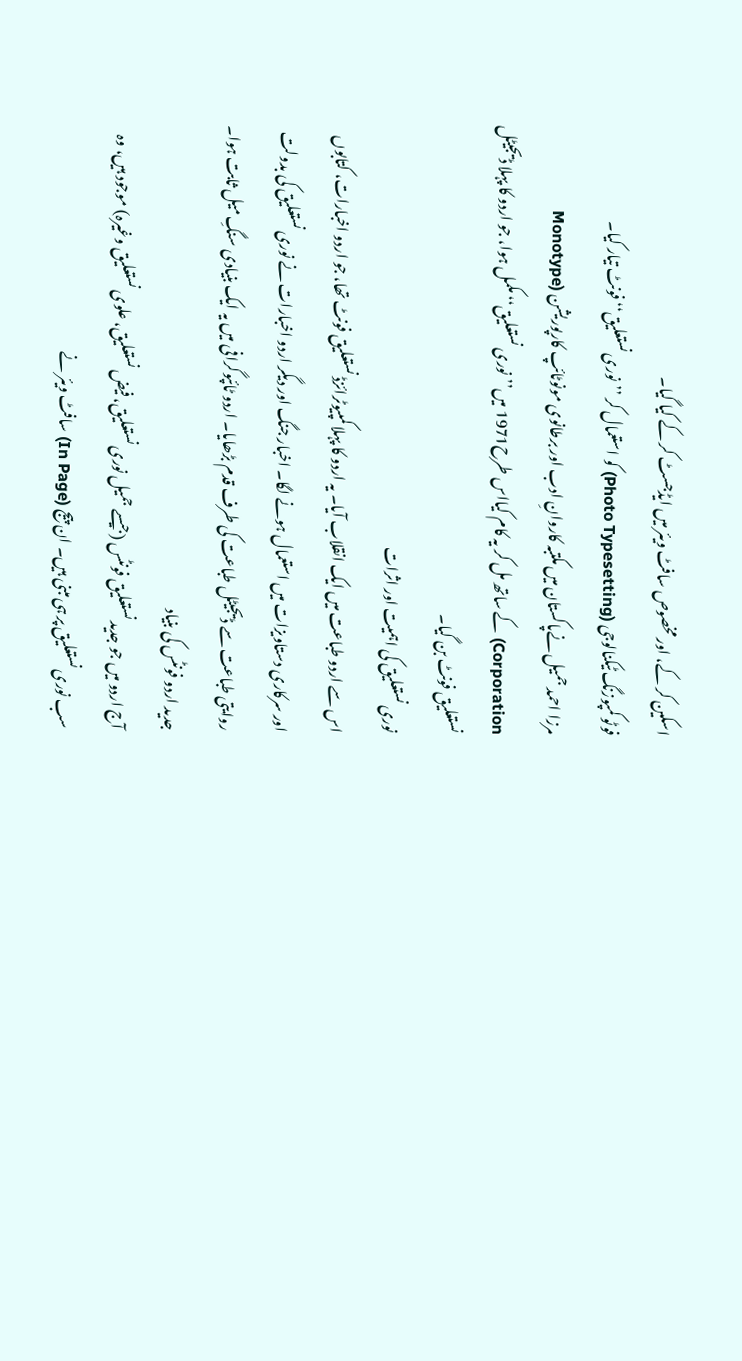اسکین کر کے، اور مخصوص سافٹ ویئر میں ایڈجسٹ کر کے کیا گیا۔
فوٹو کمپوزنگ ٹیکنالوجی (Photo Typesetting) کو استعمال کر ’’نوری نستعلیق‘‘ فونٹ تیار کیا۔
مرزا احمد جمیل نےپاکستان میں مکتبہ کاروانِ ادب اور برطانوی مونوٹائپ کارپوریشن (Monotype Corporation) کے ساتھ مل کر یہ کام کیااس طرح1971 میں’’نوری نستعلیق‘‘ مکمل ہوا، جو اردو کا پہلا ڈیجیٹل نستعلیق فونٹ بن گیا۔
نوری نستعلیق کی اہمیت اور اثرات
اس سے اردو طباعت میں ایک انقلاب آیا۔ یہ اردو کا پہلا کمپیوٹرائزڈ نستعلیق فونٹ تھا، جو اردو اخبارات، کتابوں اور سرکاری دستاویزات میں استعمال ہونے لگا۔ اخبار جنگ اور دیگر اردو اخبارات نے نوری نستعلیق کی بدولت روایتی طباعت سے ڈیجیٹل طباعت کی طرف قدم بڑھایا۔ اردو ٹائپوگرافی میں یہ ایک بنیادی سنگِ میل ثابت ہوا۔
جدید اردو فونٹس کی بنیاد
آج اردو میں جو جدید نستعلیق فونٹس (جیسے جمیل نوری نستعلیق، فیض نستعلیق، علوی نستعلیق وغیرہ) موجود ہیں، وہ سب نوری نستعلیق پر ہی مبنی ہیں۔ ان پیج (In Page) سافٹ ویئر نے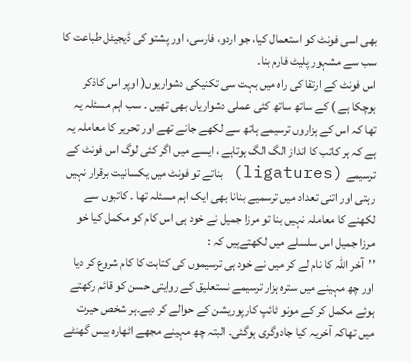بھی اسی فونٹ کو استعمال کیا، جو اردو، فارسی، اور پشتو کی ڈیجیٹل طباعت کا سب سے مشہور پلیٹ فارم بنا۔
اس فونٹ کے ارتقا کی راہ میں بہت سی تکنیکی دشواریوں( اوپر اس کاذکر ہوچکا ہے ) کے ساتھ ساتھ کئی عملی دشواریاں بھی تھیں ۔ سب اہم مسئلہ یہ تھا کہ اس کے ہزاروں ترسیمے ہاتھ سے لکھے جانے تھے اور تحریر کا معاملہ یہ ہے کہ ہر کاتب کا انداز الگ الگ ہوتاہے ، ایسے میں اگر کئی لوگ اس فونٹ کے ترسیمے (ligatures) بناتے تو فونٹ میں یکسانیت برقرار نہیں رہتی اور اتنی تعداد میں ترسمیے بنانا بھی ایک اہم مسئلہ تھا ۔ کاتبوں سے لکھنے کا معاملہ نہیں بنا تو مرزا جمیل نے خود ہی اس کام کو مکمل کیا خو مرزا جمیل اس سلسلے میں لکھتےہیں کہ :
’’آخر اللہ کا نام لے کر میں نے خود ہی ترسیموں کی کتابت کا کام شروع کر دیا اور چھ مہینے میں سترہ ہزار ترسیمے نستعلیق کے روایتی حسن کو قائم رکھتے ہوئے مکمل کر کے مونو ٹائپ کارپوریشن کے حوالے کر دیے۔ہر شخص حیرت میں تھاکہ آخریہ کیا جادوگری ہوگئی۔ البتہ چھ مہینے مجھے اٹھارہ بیس گھنٹے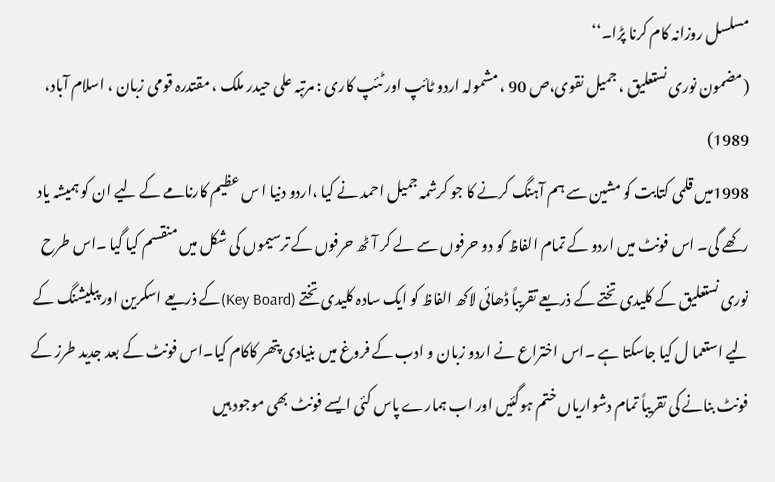مسلسل روزانہ کام کرنا پڑا۔‘‘
(مضمون نوری نستعلیق ، جمیل نقوی،ص 90 ، مشمولہ اردو ٹائپ اور ٹئپ کاری : مرتبہ علی حیدر ملک ، مقتدرہ قومی زبان ، اسلام آباد، 1989)
1998میں قلمی کتابت کو مشین سے ہم آہنگ کرنے کا جو کرشمہ جمیل احمد نے کیا ،اردو دنیا ا س عظیم کارنامے کے لیے ان کو ہمیشہ یاد رکھے گی۔ اس فونٹ میں اردو کے تمام الفاظ کو دو حرفوں سے لے کر آٹھ حرفوں کے ترسیموں کی شکل میں منقسم کیا گیا ۔اس طرح نوری نستعلیق کے کلیدی تختے کے ذریعے تقریباً ڈھائی لاکھ الفاظ کو ایک سادہ کلیدی تختے (Key Board)کے ذریعے اسکرین اور پبلیشنگ کے لیے استعما ل کیا جاسکتا ہے ۔اس اختراع نے اردو زبان و ادب کے فروغ میں بنیادی پتھر کاکام کیا۔اس فونٹ کے بعد جدید طرز کے فونٹ بنانے کی تقریباً تمام دشواریاں ختم ہوگئیں اور اب ہمارے پاس کئی ایسے فونٹ بھی موجود ہیں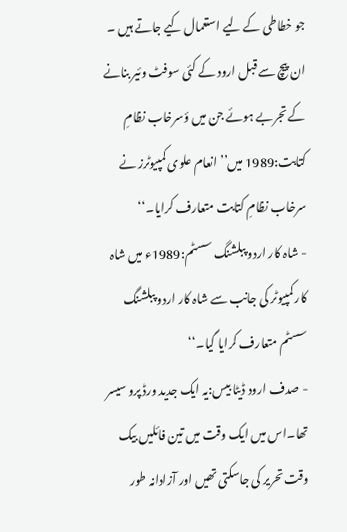جو خطاطی کے لیے استعمال کیے جاتے ہیں ۔
ان پیچ سے قبل ارود کے کئی سوفٹ وئیر بنانے کے تجربے ہوئے جن میں ؤسرخاب نظامِ کتابت:1989 میں’’ انعام علوی کمپیوٹرز نے سرخاب نظامِ کتابت متعارف کرایا۔‘‘
- شاہ کار اردو پبلشنگ سسٹم:1989ء میں شاہ کار کمپیوٹر کی جانب سے شاہ کار اردو پبلشنگ سسٹم متعارف کرایا گیا۔‘‘
- صدف ارود ڈیٹا بیس:یہ ایک جدید ورڈ پرو سیسر تھا۔اس میں ایک وقت میں تین فائلیں بیک وقت تحریر کی جاسکتی تھیں اور آزادانہ طور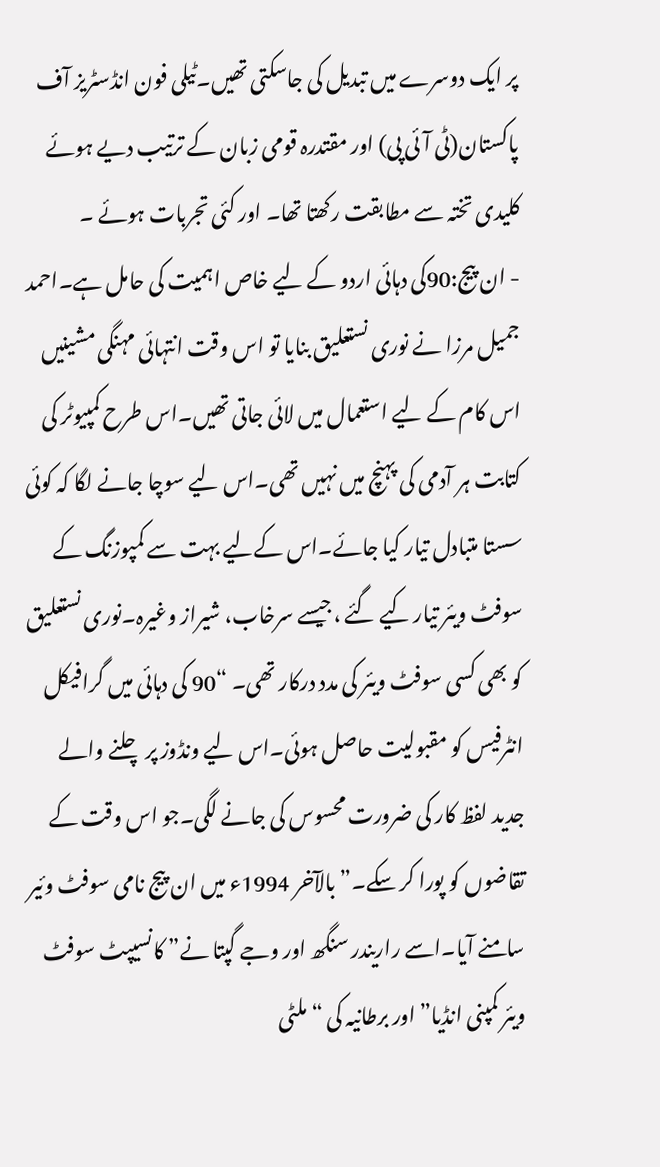پر ایک دوسرے میں تبدیل کی جاسکتی تھیں۔ٹیلی فون انڈسٹریز آف پاکستان(ٹی آئی پی) اور مقتدرہ قومی زبان کے ترتیب دیے ہوئے کلیدی تختہ سے مطابقت رکھتا تھا۔ اور کئی تجربات ہوئے ۔
- ان پیج:90کی دہائی اردو کے لیے خاص اہمیت کی حامل ہے۔احمد جمیل مرزا نے نوری نستعلیق بنایا تو اس وقت انتہائی مہنگی مشینیں اس کام کے لیے استعمال میں لائی جاتی تھیں۔اس طرح کمپیوٹر کی کتابت ہر آدمی کی پہنچ میں نہیں تھی۔اس لیے سوچا جانے لگا کہ کوئی سستا متبادل تیار کیا جائے۔اس کےلیے بہت سے کمپوزنگ کے سوفٹ ویئر تیار کیے گئے ،جیسے سرخاب، شیراز وغیرہ۔نوری نستعلیق کو بھی کسی سوفٹ ویئر کی مدد درکار تھی۔ “90 کی دہائی میں گرافیکل انٹرفیس کو مقبولیت حاصل ہوئی۔اس لیے ونڈوز پر چلنے والے جدید لفظ کار کی ضرورت محسوس کی جانے لگی۔جو اس وقت کے تقاضوں کو پورا کر سکے۔”بالآخر 1994ء میں ان پیج نامی سوفٹ وئیر سامنے آیا۔اسے راریندر سنگھ اور وجے گپتا نے” کانسیپٹ سوفٹ ویئر کمپنی انڈیا” اور برطانیہ کی “ملٹی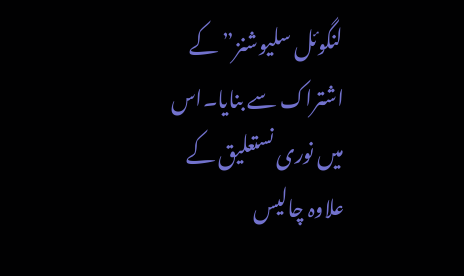لنگوئل سلیوشنز” کے اشتراک سے بنایا۔اس میں نوری نستعلیق کے علاوہ چالیس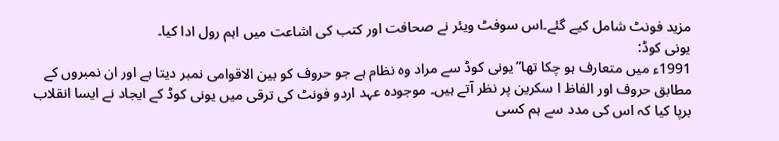مزید فونٹ شامل کیے گئے۔اس سوفٹ ویئر نے صحافت اور کتب کی اشاعت میں اہم رول ادا کیا۔
یونی کوڈ:
1991ء میں متعارف ہو چکا تھا”یونی کوڈ سے مراد وہ نظام ہے جو حروف کو بین الاقوامی نمبر دیتا ہے اور ان نمبروں کے مطابق حروف اور الفاظ ا سکرین پر نظر آتے ہیں۔ موجودہ عہد اردو فونٹ کی ترقی میں یونی کوڈ کے ایجاد نے ایسا انقلاب برپا کیا کہ اس کی مدد سے ہم کسی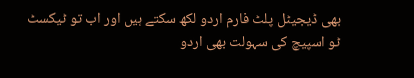بھی ڈیجیٹل پلٹ فارم اردو لکھ سکتے ہیں اور اب تو ٹیکسٹ ٹو اسپیچ کی سہولت بھی اردو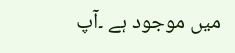میں موجود ہے ۔آپ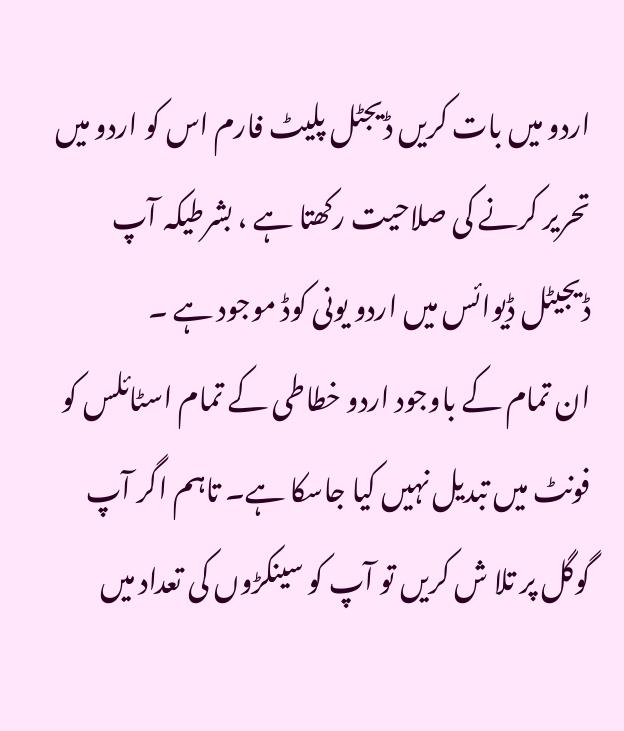اردو میں بات کریں ڈیجٹل پلیٹ فارم اس کو اردو میں تحریر کرنے کی صلاحیت رکھتا ہے ، بشرطیکہ آپ ڈیجیٹل ڈیوائس میں اردو یونی کوڈ موجود ہے ۔
ان تمام کے باوجود اردو خطاطی کے تمام اسٹائلس کو فونٹ میں تبدیل نہیں کیا جاسکا ہے۔ تاہم اگر آپ گوگل پر تلا ش کریں تو آپ کو سینکڑوں کی تعداد میں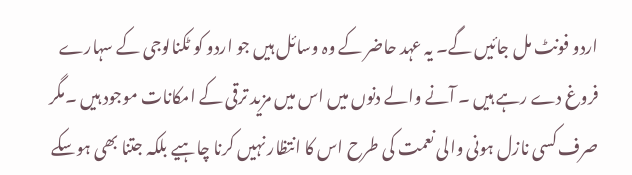اردو فونٹ مل جائیں گے۔ یہ عہد حاضر کے وہ وسائل ہیں جو اردو کو ٹکنالوجی کے سہارے فروغ دے رہے ہیں ۔ آنے والے دنوں میں اس میں مزید ترقی کے امکانات موجود ہیں ۔مگر صرف کسی نازل ہونی والی نعمت کی طرح اس کا انتظار نہیں کرنا چاہیے بلکہ جتنا بھی ہوسکے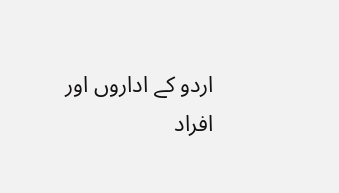اردو کے اداروں اور افراد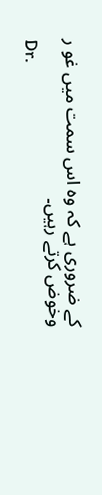کے ضروری ہے کہ وہ اس سمت میں غو ر وخوض کرتے رہیں۔
Dr.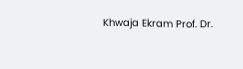Khwaja Ekram Prof. Dr.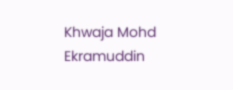Khwaja Mohd Ekramuddin